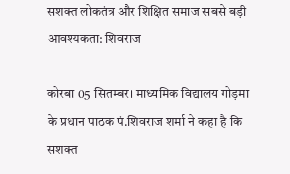सशक्त लोकतंत्र और शिक्षित समाज सबसे बड़ी आवश्यकता: शिवराज

कोरबा 05 सितम्बर। माध्यमिक विद्यालय गोड़मा के प्रधान पाठक पं.शिवराज शर्मा ने कहा है कि सशक्त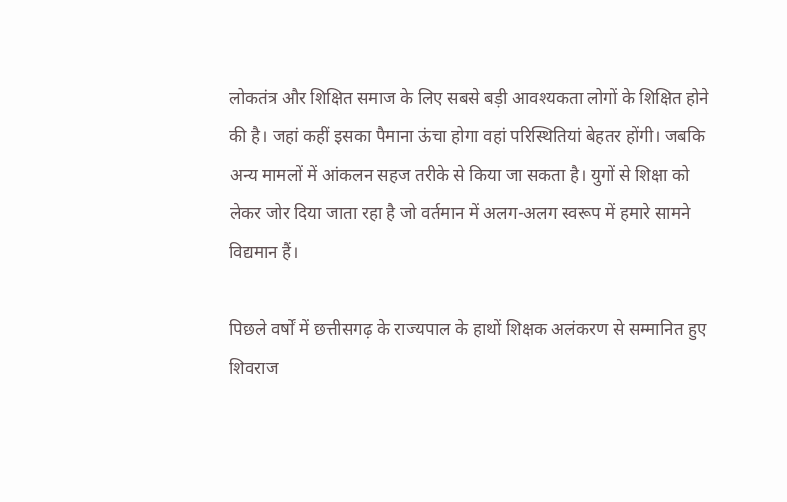लोकतंत्र और शिक्षित समाज के लिए सबसे बड़ी आवश्यकता लोगों के शिक्षित होने की है। जहां कहीं इसका पैमाना ऊंचा होगा वहां परिस्थितियां बेहतर होंगी। जबकि अन्य मामलों में आंकलन सहज तरीके से किया जा सकता है। युगों से शिक्षा को लेकर जोर दिया जाता रहा है जो वर्तमान में अलग-अलग स्वरूप में हमारे सामने विद्यमान हैं।

पिछले वर्षों में छत्तीसगढ़ के राज्यपाल के हाथों शिक्षक अलंकरण से सम्मानित हुए शिवराज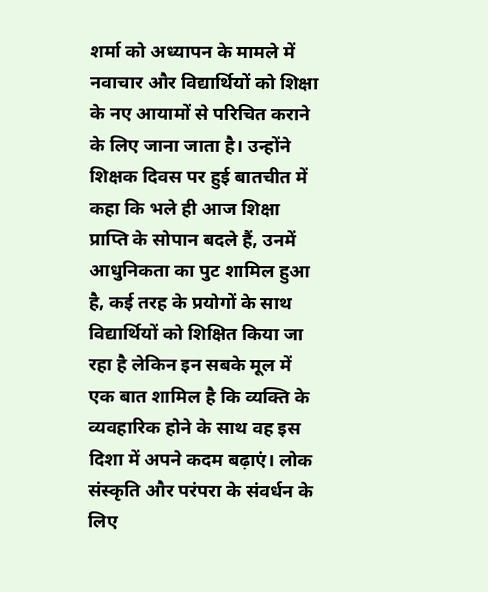शर्मा को अध्यापन के मामले में नवाचार और विद्यार्थियों को शिक्षा के नए आयामों से परिचित कराने के लिए जाना जाता है। उन्होंने शिक्षक दिवस पर हुई बातचीत में कहा कि भले ही आज शिक्षा प्राप्ति के सोपान बदले हैं, उनमें आधुनिकता का पुट शामिल हुआ है, कई तरह के प्रयोगों के साथ विद्यार्थियों को शिक्षित किया जा रहा है लेकिन इन सबके मूल में एक बात शामिल है कि व्यक्ति के व्यवहारिक होने के साथ वह इस दिशा में अपने कदम बढ़ाएं। लोक संस्कृति और परंपरा के संवर्धन के लिए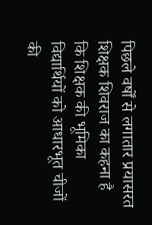पिछले वर्षों से लगातार प्रयासरत शिक्षक शिवराज का कहना है कि शिक्षक की भूमिका विद्यार्थियों को आधारभूत चीजों की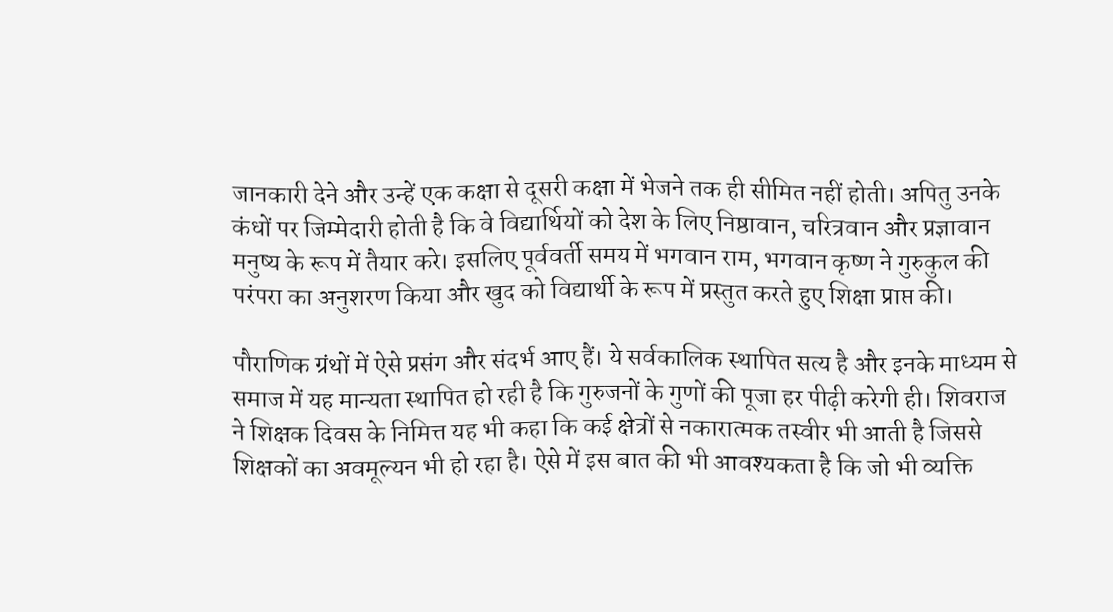जानकारी देने और उन्हें एक कक्षा से दूसरी कक्षा में भेजने तक ही सीमित नहीं होती। अपितु उनके कंधों पर जिम्मेदारी होती है कि वे विद्यार्थियों को देश के लिए निष्ठावान, चरित्रवान और प्रज्ञावान मनुष्य के रूप में तैयार करे। इसलिए पूर्ववर्ती समय में भगवान राम, भगवान कृष्ण ने गुरुकुल की परंपरा का अनुशरण किया और खुद को विद्यार्थी के रूप में प्रस्तुत करते हुए शिक्षा प्राप्त की।

पौराणिक ग्रंथों में ऐसे प्रसंग और संदर्भ आए हैं। ये सर्वकालिक स्थापित सत्य है और इनके माध्यम से समाज में यह मान्यता स्थापित हो रही है कि गुरुजनों के गुणों की पूजा हर पीढ़ी करेगी ही। शिवराज ने शिक्षक दिवस के निमित्त यह भी कहा कि कई क्षेत्रों से नकारात्मक तस्वीर भी आती है जिससे शिक्षकों का अवमूल्यन भी हो रहा है। ऐसे में इस बात की भी आवश्यकता है कि जो भी व्यक्ति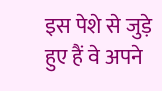इस पेशे से जुड़े हुए हैं वे अपने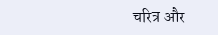चरित्र और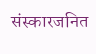संस्कारजनित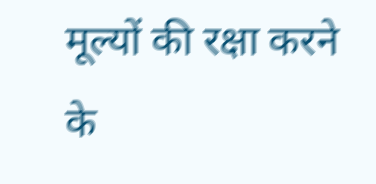मूल्यों की रक्षा करने के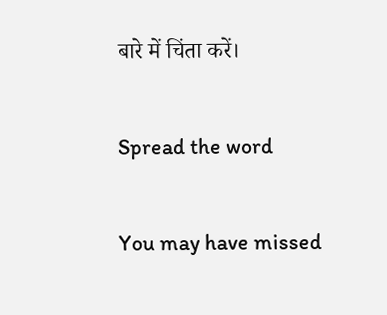बारे में चिंता करें।

Spread the word

You may have missed